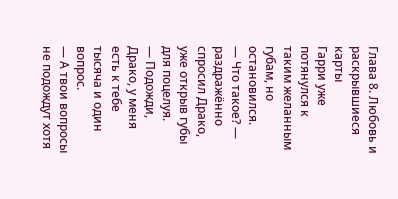Глава 8. Любовь и раскрывшиеся карты
Гарри уже потянулся к таким желанным губам, но остановился.
— Что такое? — раздражённо спросил Драко, уже открыв губы для поцелуя.
— Подожди, Драко, у меня есть к тебе тысяча и один вопрос.
— А твои вопросы не подождут хотя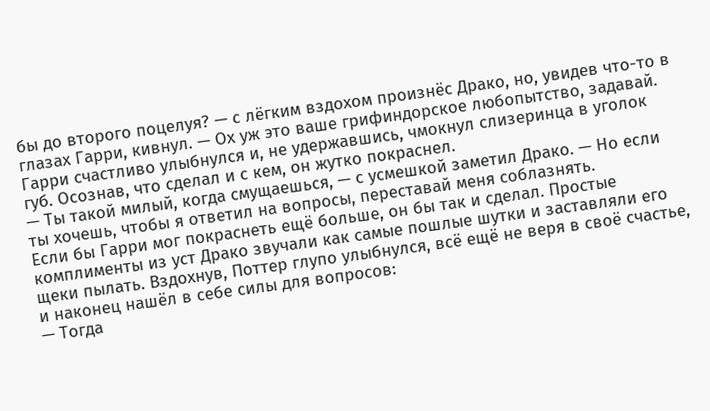бы до второго поцелуя? — с лёгким вздохом произнёс Драко, но, увидев что-то в глазах Гарри, кивнул. — Ох уж это ваше грифиндорское любопытство, задавай.
Гарри счастливо улыбнулся и, не удержавшись, чмокнул слизеринца в уголок губ. Осознав, что сделал и с кем, он жутко покраснел.
— Ты такой милый, когда смущаешься, — с усмешкой заметил Драко. — Но если ты хочешь, чтобы я ответил на вопросы, переставай меня соблазнять.
Если бы Гарри мог покраснеть ещё больше, он бы так и сделал. Простые комплименты из уст Драко звучали как самые пошлые шутки и заставляли его щеки пылать. Вздохнув, Поттер глупо улыбнулся, всё ещё не веря в своё счастье, и наконец нашёл в себе силы для вопросов:
— Тогда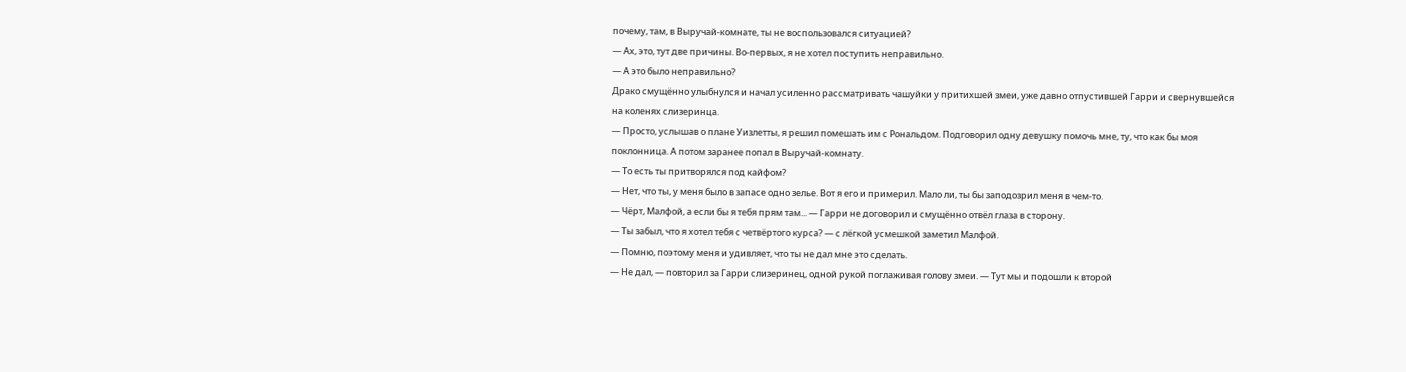почему, там, в Выручай-комнате, ты не воспользовался ситуацией?
— Ах, это, тут две причины. Во-первых, я не хотел поступить неправильно.
— А это было неправильно?
Драко смущённо улыбнулся и начал усиленно рассматривать чашуйки у притихшей змеи, уже давно отпустившей Гарри и свернувшейся на коленях слизеринца.
— Просто, услышав о плане Уизлетты, я решил помешать им с Рональдом. Подговорил одну девушку помочь мне, ту, что как бы моя поклонница. А потом заранее попал в Выручай-комнату.
— То есть ты притворялся под кайфом?
— Нет, что ты, у меня было в запасе одно зелье. Вот я его и примерил. Мало ли, ты бы заподозрил меня в чем-то.
— Чёрт, Малфой, а если бы я тебя прям там... — Гарри не договорил и смущённо отвёл глаза в сторону.
— Ты забыл, что я хотел тебя с четвёртого курса? — с лёгкой усмешкой заметил Малфой.
— Помню, поэтому меня и удивляет, что ты не дал мне это сделать.
— Не дал, — повторил за Гарри слизеринец, одной рукой поглаживая голову змеи. — Тут мы и подошли к второй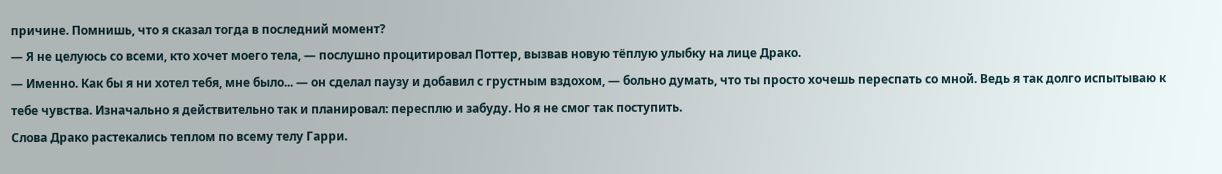причине. Помнишь, что я сказал тогда в последний момент?
— Я не целуюсь со всеми, кто хочет моего тела, — послушно процитировал Поттер, вызвав новую тёплую улыбку на лице Драко.
— Именно. Как бы я ни хотел тебя, мне было... — он сделал паузу и добавил с грустным вздохом, — больно думать, что ты просто хочешь переспать со мной. Ведь я так долго испытываю к тебе чувства. Изначально я действительно так и планировал: пересплю и забуду. Но я не смог так поступить.
Слова Драко растекались теплом по всему телу Гарри.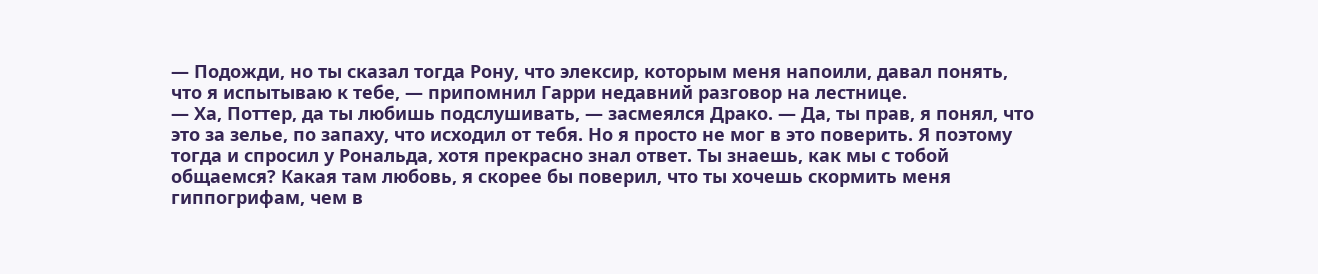— Подожди, но ты сказал тогда Рону, что элексир, которым меня напоили, давал понять, что я испытываю к тебе, — припомнил Гарри недавний разговор на лестнице.
— Ха, Поттер, да ты любишь подслушивать, — засмеялся Драко. — Да, ты прав, я понял, что это за зелье, по запаху, что исходил от тебя. Но я просто не мог в это поверить. Я поэтому тогда и спросил у Рональда, хотя прекрасно знал ответ. Ты знаешь, как мы с тобой общаемся? Какая там любовь, я скорее бы поверил, что ты хочешь скормить меня гиппогрифам, чем в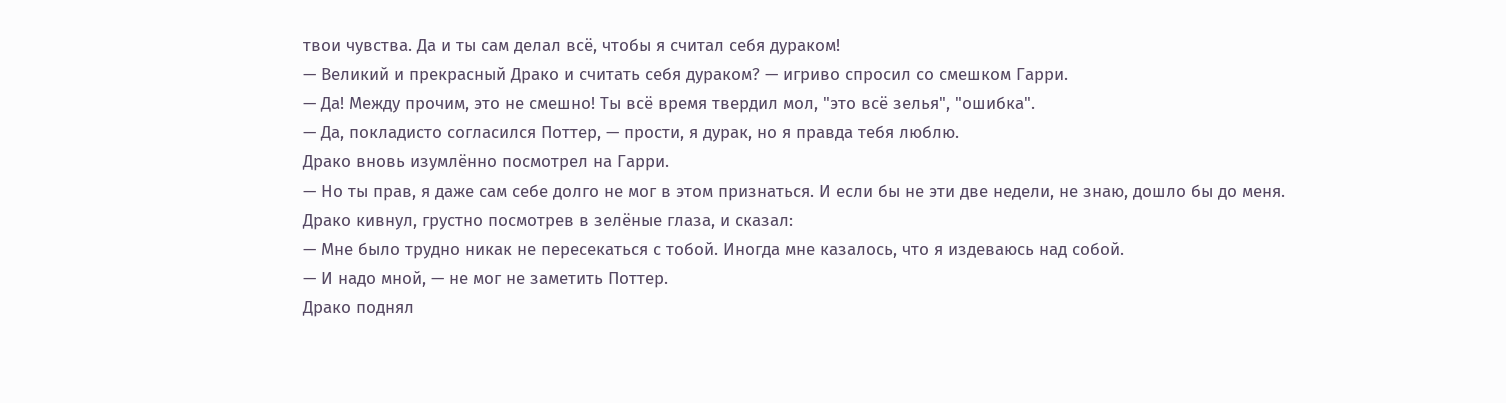твои чувства. Да и ты сам делал всё, чтобы я считал себя дураком!
— Великий и прекрасный Драко и считать себя дураком? — игриво спросил со смешком Гарри.
— Да! Между прочим, это не смешно! Ты всё время твердил мол, "это всё зелья", "ошибка".
— Да, покладисто согласился Поттер, — прости, я дурак, но я правда тебя люблю.
Драко вновь изумлённо посмотрел на Гарри.
— Но ты прав, я даже сам себе долго не мог в этом признаться. И если бы не эти две недели, не знаю, дошло бы до меня.
Драко кивнул, грустно посмотрев в зелёные глаза, и сказал:
— Мне было трудно никак не пересекаться с тобой. Иногда мне казалось, что я издеваюсь над собой.
— И надо мной, — не мог не заметить Поттер.
Драко поднял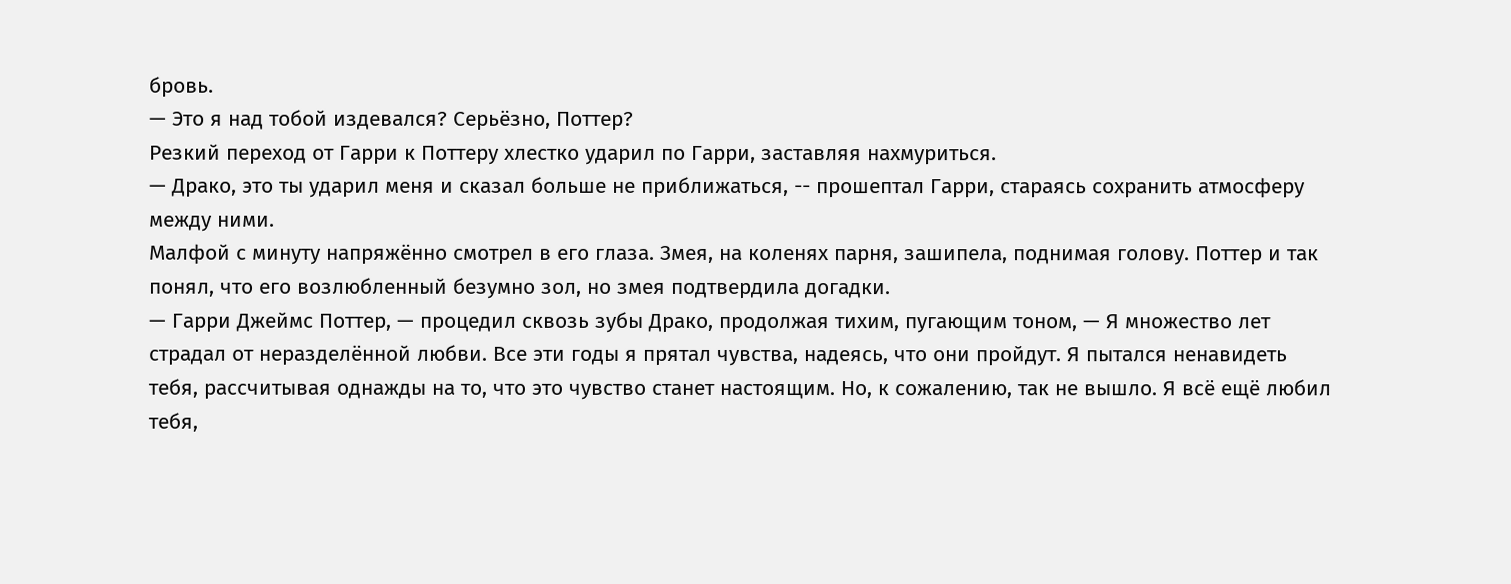бровь.
— Это я над тобой издевался? Серьёзно, Поттер?
Резкий переход от Гарри к Поттеру хлестко ударил по Гарри, заставляя нахмуриться.
— Драко, это ты ударил меня и сказал больше не приближаться, -- прошептал Гарри, стараясь сохранить атмосферу между ними.
Малфой с минуту напряжённо смотрел в его глаза. Змея, на коленях парня, зашипела, поднимая голову. Поттер и так понял, что его возлюбленный безумно зол, но змея подтвердила догадки.
— Гарри Джеймс Поттер, — процедил сквозь зубы Драко, продолжая тихим, пугающим тоном, — Я множество лет страдал от неразделённой любви. Все эти годы я прятал чувства, надеясь, что они пройдут. Я пытался ненавидеть тебя, рассчитывая однажды на то, что это чувство станет настоящим. Но, к сожалению, так не вышло. Я всё ещё любил тебя,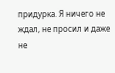придурка. Я ничего не ждал, не просил и даже не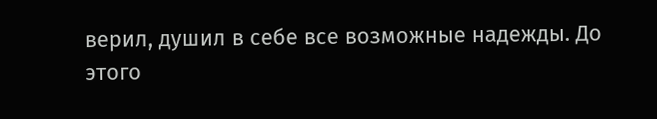верил, душил в себе все возможные надежды. До этого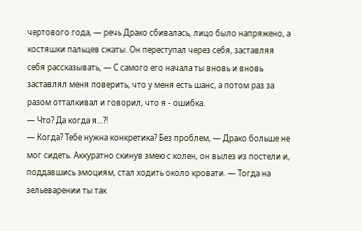чертового года, — речь Драко сбивалась, лицо было напряжено, а костяшки пальцев сжаты. Он переступал через себя, заставляя себя рассказывать, — С самого его начала ты вновь и вновь заставлял меня поверить, что у меня есть шанс, а потом раз за разом отталкивал и говорил, что я - ошибка.
— Что? Да когда я...?!
— Когда? Тебе нужна конкретика? Без проблем, — Драко больше не мог сидеть. Аккуратно скинув змею с колен, он вылез из постели и, поддавшись эмоциям, стал ходить около кровати. — Тогда на зельеварении ты так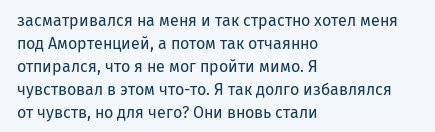засматривался на меня и так страстно хотел меня под Амортенцией, а потом так отчаянно отпирался, что я не мог пройти мимо. Я чувствовал в этом что-то. Я так долго избавлялся от чувств, но для чего? Они вновь стали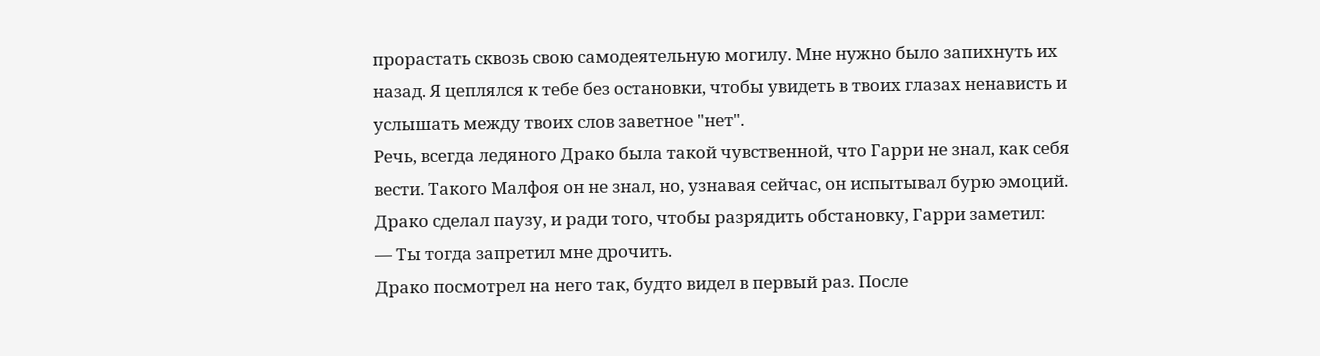прорастать сквозь свою самодеятельную могилу. Мне нужно было запихнуть их назад. Я цеплялся к тебе без остановки, чтобы увидеть в твоих глазах ненависть и услышать между твоих слов заветное "нет".
Речь, всегда ледяного Драко была такой чувственной, что Гарри не знал, как себя вести. Такого Малфоя он не знал, но, узнавая сейчас, он испытывал бурю эмоций. Драко сделал паузу, и ради того, чтобы разрядить обстановку, Гарри заметил:
— Ты тогда запретил мне дрочить.
Драко посмотрел на него так, будто видел в первый раз. После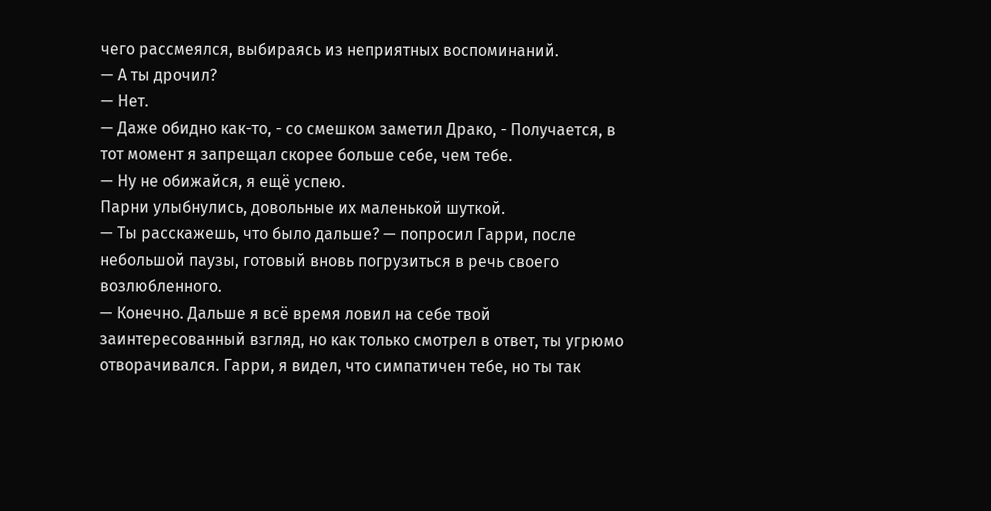чего рассмеялся, выбираясь из неприятных воспоминаний.
— А ты дрочил?
— Нет.
— Даже обидно как-то, - со смешком заметил Драко, - Получается, в тот момент я запрещал скорее больше себе, чем тебе.
— Ну не обижайся, я ещё успею.
Парни улыбнулись, довольные их маленькой шуткой.
— Ты расскажешь, что было дальше? — попросил Гарри, после небольшой паузы, готовый вновь погрузиться в речь своего возлюбленного.
— Конечно. Дальше я всё время ловил на себе твой заинтересованный взгляд, но как только смотрел в ответ, ты угрюмо отворачивался. Гарри, я видел, что симпатичен тебе, но ты так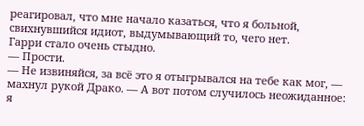реагировал, что мне начало казаться, что я больной, свихнувшийся идиот, выдумывающий то, чего нет.
Гарри стало очень стыдно.
— Прости.
— Не извиняйся, за всё это я отыгрывался на тебе как мог, — махнул рукой Драко. — А вот потом случилось неожиданное: я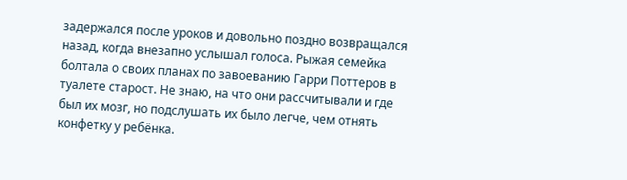задержался после уроков и довольно поздно возвращался назад, когда внезапно услышал голоса. Рыжая семейка болтала о своих планах по завоеванию Гарри Поттеров в туалете старост. Не знаю, на что они рассчитывали и где был их мозг, но подслушать их было легче, чем отнять конфетку у ребёнка.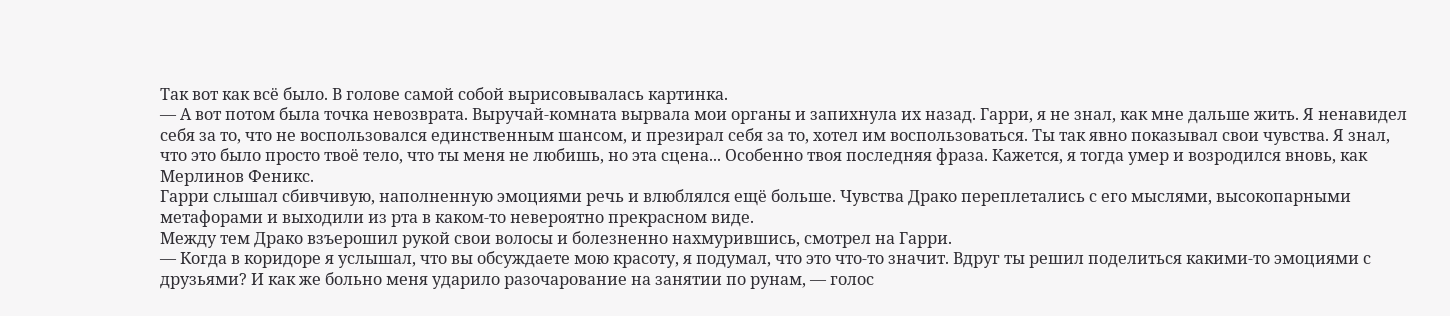Так вот как всё было. В голове самой собой вырисовывалась картинка.
— А вот потом была точка невозврата. Выручай-комната вырвала мои органы и запихнула их назад. Гарри, я не знал, как мне дальше жить. Я ненавидел себя за то, что не воспользовался единственным шансом, и презирал себя за то, хотел им воспользоваться. Ты так явно показывал свои чувства. Я знал, что это было просто твоё тело, что ты меня не любишь, но эта сцена... Особенно твоя последняя фраза. Кажется, я тогда умер и возродился вновь, как Мерлинов Феникс.
Гарри слышал сбивчивую, наполненную эмоциями речь и влюблялся ещё больше. Чувства Драко переплетались с его мыслями, высокопарными метафорами и выходили из рта в каком-то невероятно прекрасном виде.
Между тем Драко взъерошил рукой свои волосы и болезненно нахмурившись, смотрел на Гарри.
— Когда в коридоре я услышал, что вы обсуждаете мою красоту, я подумал, что это что-то значит. Вдруг ты решил поделиться какими-то эмоциями с друзьями? И как же больно меня ударило разочарование на занятии по рунам, — голос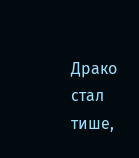Драко стал тише,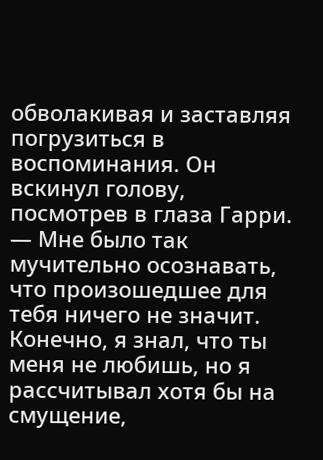обволакивая и заставляя погрузиться в воспоминания. Он вскинул голову, посмотрев в глаза Гарри. — Мне было так мучительно осознавать, что произошедшее для тебя ничего не значит. Конечно, я знал, что ты меня не любишь, но я рассчитывал хотя бы на смущение,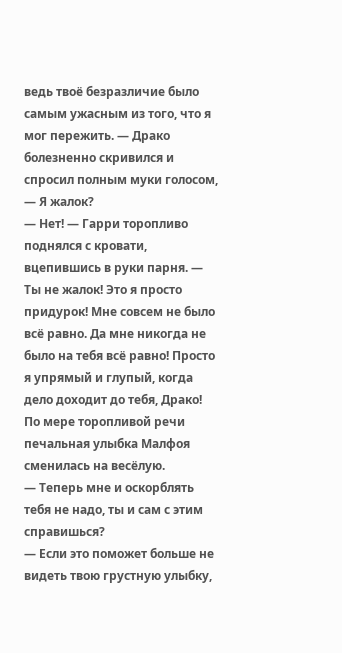ведь твоё безразличие было самым ужасным из того, что я мог пережить. — Драко болезненно скривился и спросил полным муки голосом, — Я жалок?
— Нет! — Гарри торопливо поднялся с кровати, вцепившись в руки парня. — Ты не жалок! Это я просто придурок! Мне совсем не было всё равно. Да мне никогда не было на тебя всё равно! Просто я упрямый и глупый, когда дело доходит до тебя, Драко!
По мере торопливой речи печальная улыбка Малфоя сменилась на весёлую.
— Теперь мне и оскорблять тебя не надо, ты и сам с этим справишься?
— Если это поможет больше не видеть твою грустную улыбку,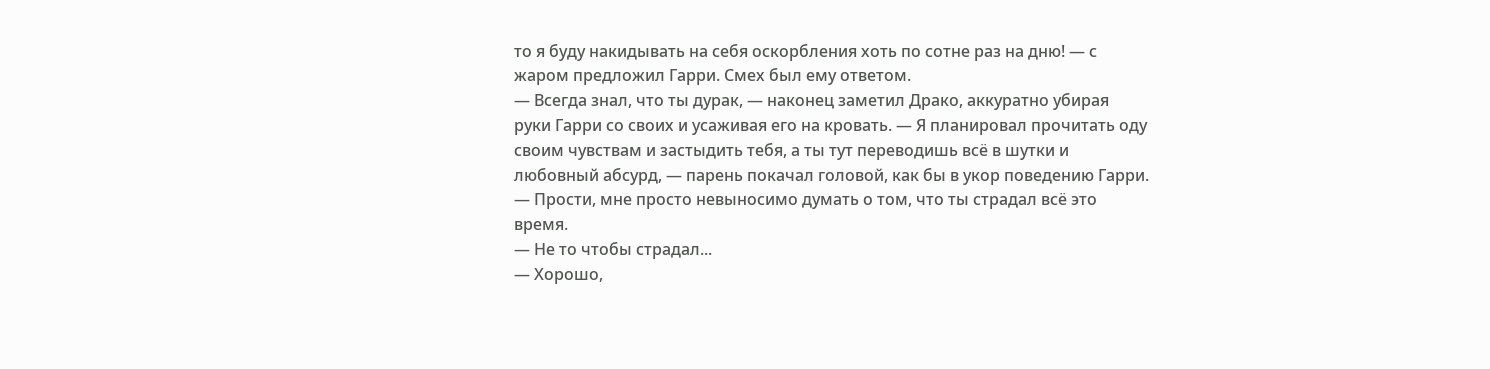то я буду накидывать на себя оскорбления хоть по сотне раз на дню! — с жаром предложил Гарри. Смех был ему ответом.
— Всегда знал, что ты дурак, — наконец заметил Драко, аккуратно убирая руки Гарри со своих и усаживая его на кровать. — Я планировал прочитать оду своим чувствам и застыдить тебя, а ты тут переводишь всё в шутки и любовный абсурд, — парень покачал головой, как бы в укор поведению Гарри.
— Прости, мне просто невыносимо думать о том, что ты страдал всё это время.
— Не то чтобы страдал...
— Хорошо,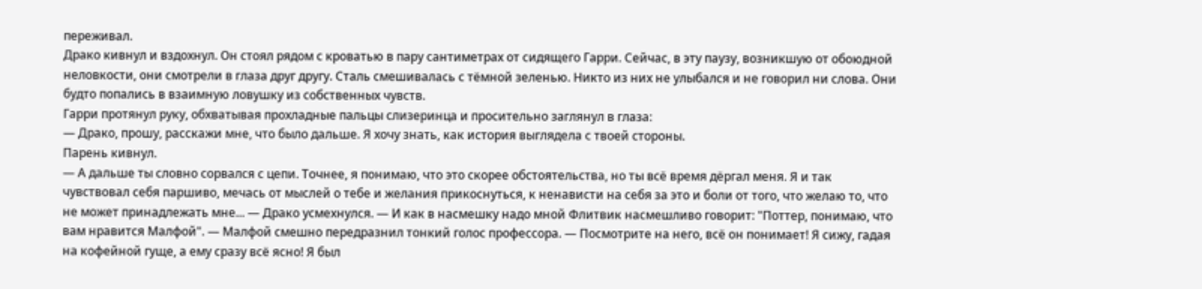переживал.
Драко кивнул и вздохнул. Он стоял рядом с кроватью в пару сантиметрах от сидящего Гарри. Сейчас, в эту паузу, возникшую от обоюдной неловкости, они смотрели в глаза друг другу. Сталь смешивалась с тёмной зеленью. Никто из них не улыбался и не говорил ни слова. Они будто попались в взаимную ловушку из собственных чувств.
Гарри протянул руку, обхватывая прохладные пальцы слизеринца и просительно заглянул в глаза:
— Драко, прошу, расскажи мне, что было дальше. Я хочу знать, как история выглядела с твоей стороны.
Парень кивнул.
— А дальше ты словно сорвался с цепи. Точнее, я понимаю, что это скорее обстоятельства, но ты всё время дёргал меня. Я и так чувствовал себя паршиво, мечась от мыслей о тебе и желания прикоснуться, к ненависти на себя за это и боли от того, что желаю то, что не может принадлежать мне... — Драко усмехнулся. — И как в насмешку надо мной Флитвик насмешливо говорит: "Поттер, понимаю, что вам нравится Малфой". — Малфой смешно передразнил тонкий голос профессора. — Посмотрите на него, всё он понимает! Я сижу, гадая на кофейной гуще, а ему сразу всё ясно! Я был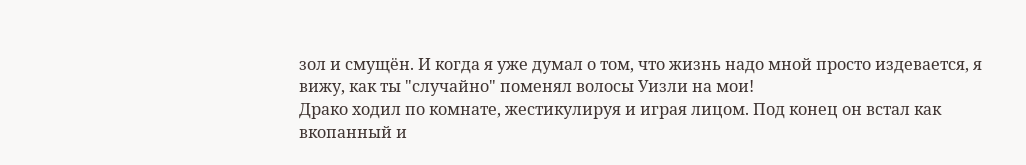зол и смущён. И когда я уже думал о том, что жизнь надо мной просто издевается, я вижу, как ты "случайно" поменял волосы Уизли на мои!
Драко ходил по комнате, жестикулируя и играя лицом. Под конец он встал как вкопанный и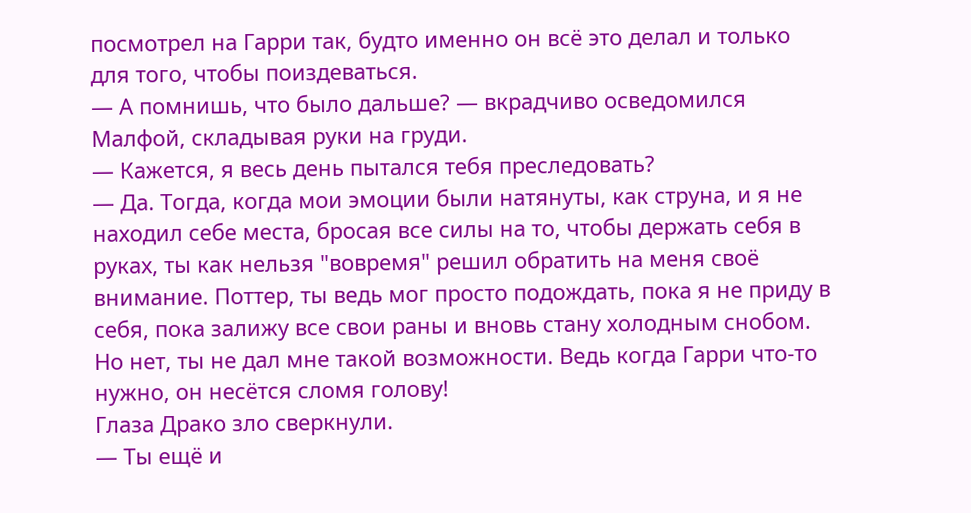посмотрел на Гарри так, будто именно он всё это делал и только для того, чтобы поиздеваться.
— А помнишь, что было дальше? — вкрадчиво осведомился Малфой, складывая руки на груди.
— Кажется, я весь день пытался тебя преследовать?
— Да. Тогда, когда мои эмоции были натянуты, как струна, и я не находил себе места, бросая все силы на то, чтобы держать себя в руках, ты как нельзя "вовремя" решил обратить на меня своё внимание. Поттер, ты ведь мог просто подождать, пока я не приду в себя, пока залижу все свои раны и вновь стану холодным снобом. Но нет, ты не дал мне такой возможности. Ведь когда Гарри что-то нужно, он несётся сломя голову!
Глаза Драко зло сверкнули.
— Ты ещё и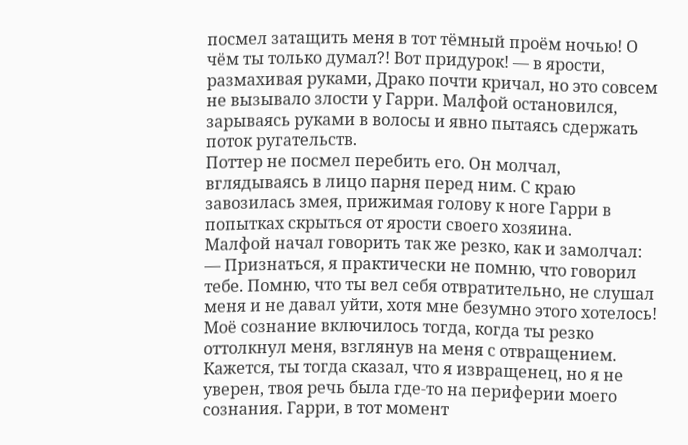посмел затащить меня в тот тёмный проём ночью! О чём ты только думал?! Вот придурок! — в ярости, размахивая руками, Драко почти кричал, но это совсем не вызывало злости у Гарри. Малфой остановился, зарываясь руками в волосы и явно пытаясь сдержать поток ругательств.
Поттер не посмел перебить его. Он молчал, вглядываясь в лицо парня перед ним. С краю завозилась змея, прижимая голову к ноге Гарри в попытках скрыться от ярости своего хозяина.
Малфой начал говорить так же резко, как и замолчал:
— Признаться, я практически не помню, что говорил тебе. Помню, что ты вел себя отвратительно, не слушал меня и не давал уйти, хотя мне безумно этого хотелось! Моё сознание включилось тогда, когда ты резко оттолкнул меня, взглянув на меня с отвращением. Кажется, ты тогда сказал, что я извращенец, но я не уверен, твоя речь была где-то на периферии моего сознания. Гарри, в тот момент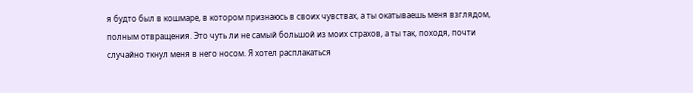я будто был в кошмаре, в котором признаюсь в своих чувствах, а ты окатываешь меня взглядом, полным отвращения. Это чуть ли не самый большой из моих страхов, а ты так, походя, почти случайно ткнул меня в него носом. Я хотел расплакаться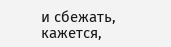и сбежать, кажется,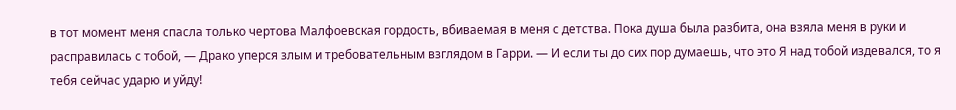в тот момент меня спасла только чертова Малфоевская гордость, вбиваемая в меня с детства. Пока душа была разбита, она взяла меня в руки и расправилась с тобой, — Драко уперся злым и требовательным взглядом в Гарри. — И если ты до сих пор думаешь, что это Я над тобой издевался, то я тебя сейчас ударю и уйду!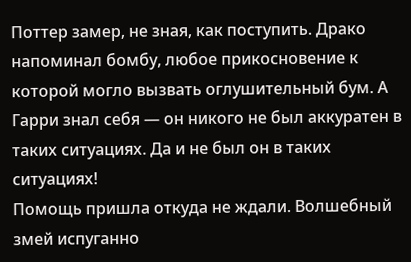Поттер замер, не зная, как поступить. Драко напоминал бомбу, любое прикосновение к которой могло вызвать оглушительный бум. А Гарри знал себя — он никого не был аккуратен в таких ситуациях. Да и не был он в таких ситуациях!
Помощь пришла откуда не ждали. Волшебный змей испуганно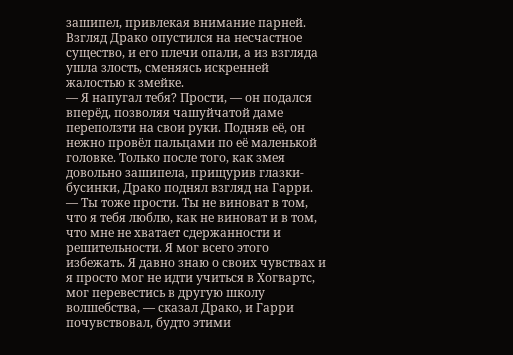зашипел, привлекая внимание парней.
Взгляд Драко опустился на несчастное существо, и его плечи опали, а из взгляда ушла злость, сменяясь искренней жалостью к змейке.
— Я напугал тебя? Прости, — он подался вперёд, позволяя чашуйчатой даме переползти на свои руки. Подняв её, он нежно провёл пальцами по её маленькой головке. Только после того, как змея довольно зашипела, прищурив глазки-бусинки, Драко поднял взгляд на Гарри.
— Ты тоже прости. Ты не виноват в том, что я тебя люблю, как не виноват и в том, что мне не хватает сдержанности и решительности. Я мог всего этого избежать. Я давно знаю о своих чувствах и я просто мог не идти учиться в Хогвартс, мог перевестись в другую школу волшебства, — сказал Драко, и Гарри почувствовал, будто этими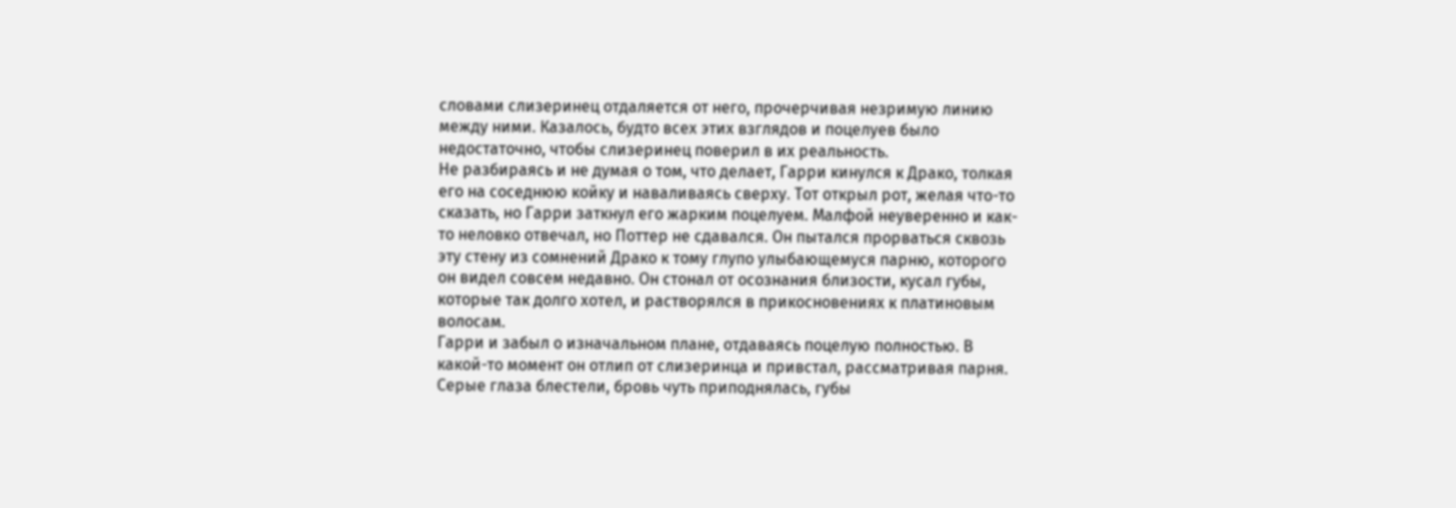словами слизеринец отдаляется от него, прочерчивая незримую линию между ними. Казалось, будто всех этих взглядов и поцелуев было недостаточно, чтобы слизеринец поверил в их реальность.
Не разбираясь и не думая о том, что делает, Гарри кинулся к Драко, толкая его на соседнюю койку и наваливаясь сверху. Тот открыл рот, желая что-то сказать, но Гарри заткнул его жарким поцелуем. Малфой неуверенно и как-то неловко отвечал, но Поттер не сдавался. Он пытался прорваться сквозь эту стену из сомнений Драко к тому глупо улыбающемуся парню, которого он видел совсем недавно. Он стонал от осознания близости, кусал губы, которые так долго хотел, и растворялся в прикосновениях к платиновым волосам.
Гарри и забыл о изначальном плане, отдаваясь поцелую полностью. В какой-то момент он отлип от слизеринца и привстал, рассматривая парня.
Серые глаза блестели, бровь чуть приподнялась, губы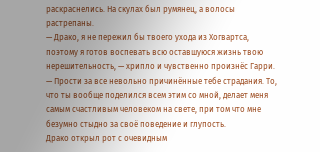раскраснелись. На скулах был румянец, а волосы растрепаны.
— Драко, я не пережил бы твоего ухода из Хогвартса, поэтому я готов воспевать всю оставшуюся жизнь твою нерешительность, — хрипло и чувственно произнёс Гарри. — Прости за все невольно причинённые тебе страдания. То, что ты вообще поделился всем этим со мной, делает меня самым счастливым человеком на свете, при том что мне безумно стыдно за своё поведение и глупость.
Драко открыл рот с очевидным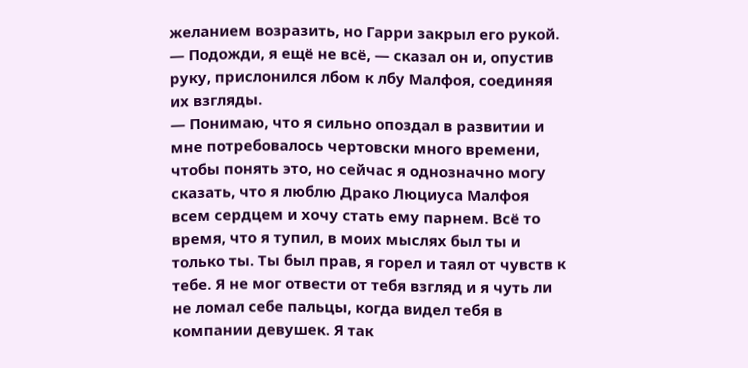желанием возразить, но Гарри закрыл его рукой.
— Подожди, я ещё не всё, — сказал он и, опустив руку, прислонился лбом к лбу Малфоя, соединяя их взгляды.
— Понимаю, что я сильно опоздал в развитии и мне потребовалось чертовски много времени, чтобы понять это, но сейчас я однозначно могу сказать, что я люблю Драко Люциуса Малфоя всем сердцем и хочу стать ему парнем. Всё то время, что я тупил, в моих мыслях был ты и только ты. Ты был прав, я горел и таял от чувств к тебе. Я не мог отвести от тебя взгляд и я чуть ли не ломал себе пальцы, когда видел тебя в компании девушек. Я так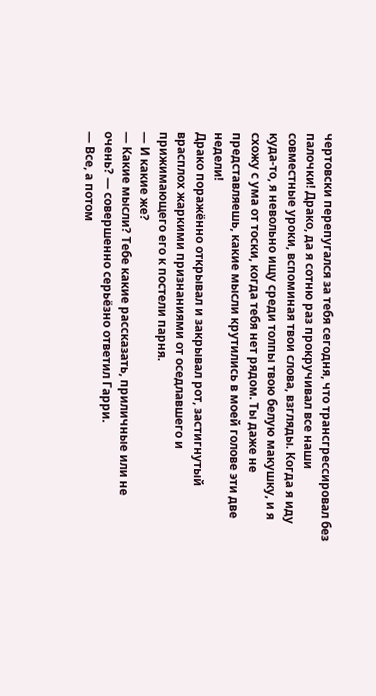чертовски перепугался за тебя сегодня, что трансгрессировал без палочки! Драко, да я сотню раз прокручивал все наши совместные уроки, вспоминая твои слова, взгляды. Когда я иду куда-то, я невольно ищу среди толпы твою белую макушку, и я схожу с ума от тоски, когда тебя нет рядом. Ты даже не представляешь, какие мысли крутились в моей голове эти две недели!
Драко поражённо открывал и закрывал рот, застигнутый врасплох жаркими признаниями от оседлавшего и прижимающего его к постели парня.
— И какие же?
— Какие мысли? Тебе какие рассказать, приличные или не очень? — совершенно серьёзно ответил Гарри.
— Все, а потом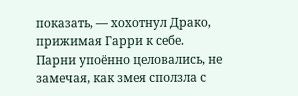показать, — хохотнул Драко, прижимая Гарри к себе.
Парни упоённо целовались, не замечая, как змея сползла с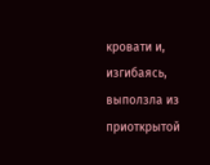кровати и, изгибаясь, выползла из приоткрытой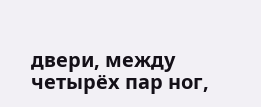двери, между четырёх пар ног,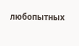любопытных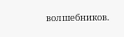волшебников.